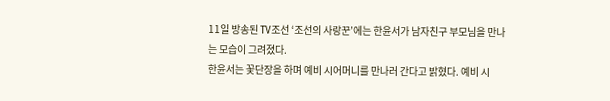11일 방송된 TV조선 ‘조선의 사랑꾼’에는 한윤서가 남자친구 부모님을 만나는 모습이 그려졌다.
한윤서는 꽃단장을 하며 예비 시어머니를 만나러 간다고 밝혔다. 예비 시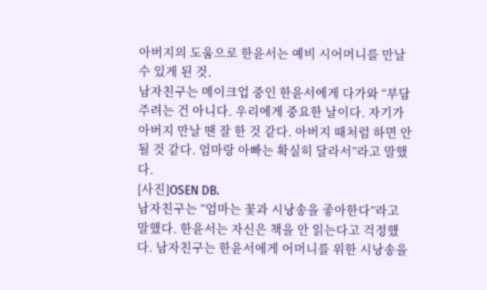아버지의 도움으로 한윤서는 예비 시어머니를 만날 수 있게 된 것.
남자친구는 메이크업 중인 한윤서에게 다가와 “부담 주려는 건 아니다. 우리에게 중요한 날이다. 자기가 아버지 만날 땐 잘 한 것 같다. 아버지 때처럼 하면 안 될 것 같다. 엄마랑 아빠는 확실히 달라서”라고 말했다.
[사진]OSEN DB.
남자친구는 “엄마는 꽃과 시낭송을 좋아한다”라고 말했다. 한윤서는 자신은 책을 안 읽는다고 걱정했다. 남자친구는 한윤서에게 어머니를 위한 시낭송을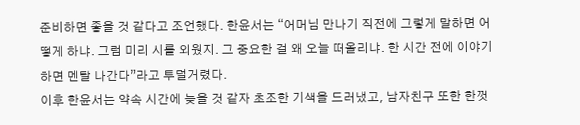준비하면 좋을 것 같다고 조언했다. 한윤서는 “어머님 만나기 직전에 그렇게 말하면 어떻게 하냐. 그럼 미리 시를 외웠지. 그 중요한 걸 왜 오늘 떠올리냐. 한 시간 전에 이야기하면 멘탈 나간다”라고 투덜거렸다.
이후 한윤서는 약속 시간에 늦을 것 같자 초조한 기색을 드러냈고, 남자친구 또한 한껏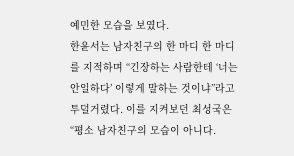예민한 모습을 보였다.
한윤서는 남자친구의 한 마디 한 마디를 지적하며 “긴장하는 사람한테 ‘너는 안일하다’ 이렇게 말하는 것이냐”라고 투덜거렸다. 이를 지켜보던 최성국은 “평소 남자친구의 모습이 아니다.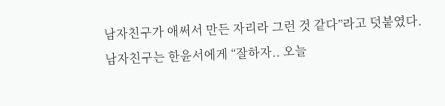남자친구가 애써서 만든 자리라 그런 것 같다”라고 덧붙였다.
남자친구는 한윤서에게 “잘하자.. 오늘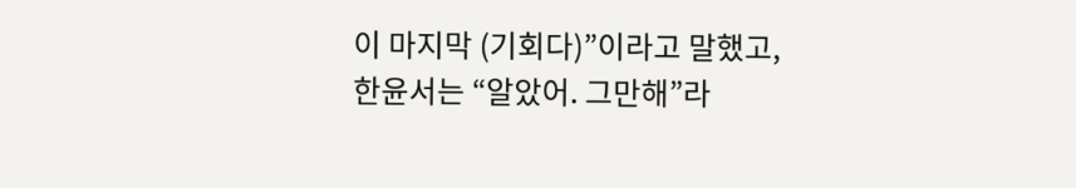이 마지막 (기회다)”이라고 말했고, 한윤서는 “알았어. 그만해”라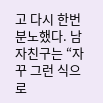고 다시 한번 분노했다. 남자친구는 “자꾸 그런 식으로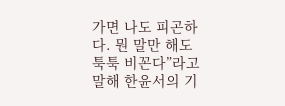가면 나도 피곤하다. 뭔 말만 해도 툭툭 비꼰다”라고 말해 한윤서의 기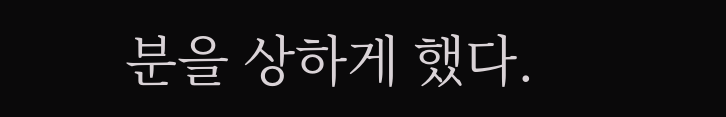분을 상하게 했다.